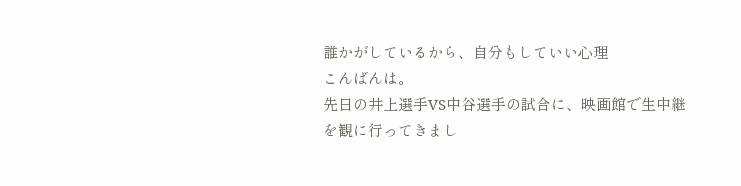誰かがしているから、自分もしていい心理
こんばんは。
先日の井上選手VS中谷選手の試合に、映画館で生中継を観に行ってきまし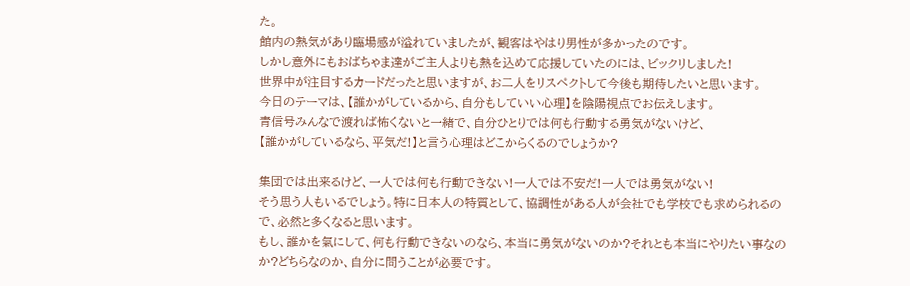た。
館内の熱気があり臨場感が溢れていましたが、観客はやはり男性が多かったのです。
しかし意外にもおばちゃま達がご主人よりも熱を込めて応援していたのには、ビックリしました!
世界中が注目するカードだったと思いますが、お二人をリスペクトして今後も期待したいと思います。
今日のテーマは、【誰かがしているから、自分もしていい心理】を陰陽視点でお伝えします。
青信号みんなで渡れば怖くないと一緒で、自分ひとりでは何も行動する勇気がないけど、
【誰かがしているなら、平気だ!】と言う心理はどこからくるのでしょうか?

集団では出来るけど、一人では何も行動できない!一人では不安だ!一人では勇気がない!
そう思う人もいるでしょう。特に日本人の特質として、協調性がある人が会社でも学校でも求められるので、必然と多くなると思います。
もし、誰かを氣にして、何も行動できないのなら、本当に勇気がないのか?それとも本当にやりたい事なのか?どちらなのか、自分に問うことが必要です。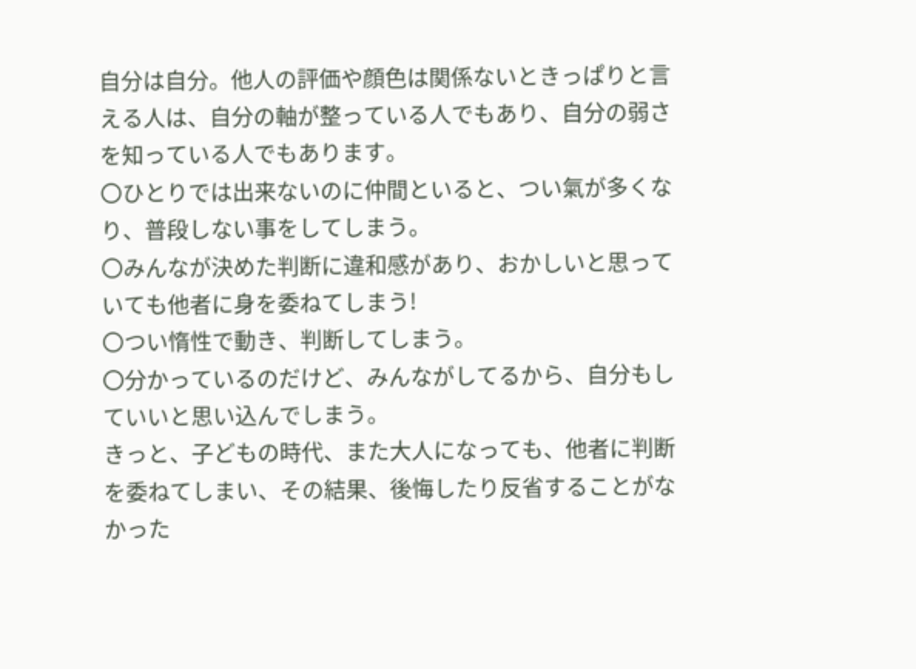自分は自分。他人の評価や顔色は関係ないときっぱりと言える人は、自分の軸が整っている人でもあり、自分の弱さを知っている人でもあります。
〇ひとりでは出来ないのに仲間といると、つい氣が多くなり、普段しない事をしてしまう。
〇みんなが決めた判断に違和感があり、おかしいと思っていても他者に身を委ねてしまう!
〇つい惰性で動き、判断してしまう。
〇分かっているのだけど、みんながしてるから、自分もしていいと思い込んでしまう。
きっと、子どもの時代、また大人になっても、他者に判断を委ねてしまい、その結果、後悔したり反省することがなかった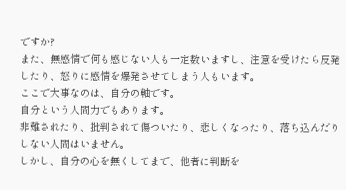ですか?
また、無感情で何も感じない人も一定数いますし、注意を受けたら反発したり、怒りに感情を爆発させてしまう人もいます。
ここで大事なのは、自分の軸です。
自分という人間力でもあります。
非難されたり、批判されて傷ついたり、悲しくなったり、落ち込んだりしない人間はいません。
しかし、自分の心を無くしてまで、他者に判断を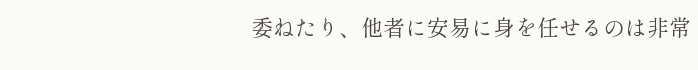委ねたり、他者に安易に身を任せるのは非常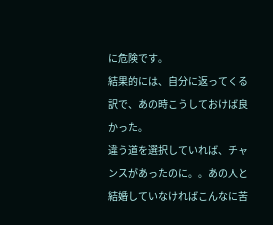に危険です。
結果的には、自分に返ってくる訳で、あの時こうしておけば良かった。
違う道を選択していれば、チャンスがあったのに。。あの人と結婚していなければこんなに苦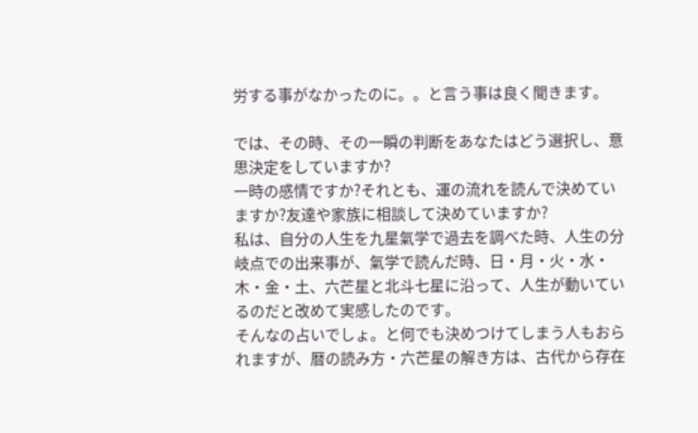労する事がなかったのに。。と言う事は良く聞きます。

では、その時、その一瞬の判断をあなたはどう選択し、意思決定をしていますか?
一時の感情ですか?それとも、運の流れを読んで決めていますか?友達や家族に相談して決めていますか?
私は、自分の人生を九星氣学で過去を調べた時、人生の分岐点での出来事が、氣学で読んだ時、日・月・火・水・木・金・土、六芒星と北斗七星に沿って、人生が動いているのだと改めて実感したのです。
そんなの占いでしょ。と何でも決めつけてしまう人もおられますが、暦の読み方・六芒星の解き方は、古代から存在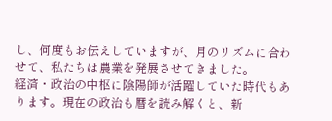し、何度もお伝えしていますが、月のリズムに合わせて、私たちは農業を発展させてきました。
経済・政治の中枢に陰陽師が活躍していた時代もあります。現在の政治も暦を読み解くと、新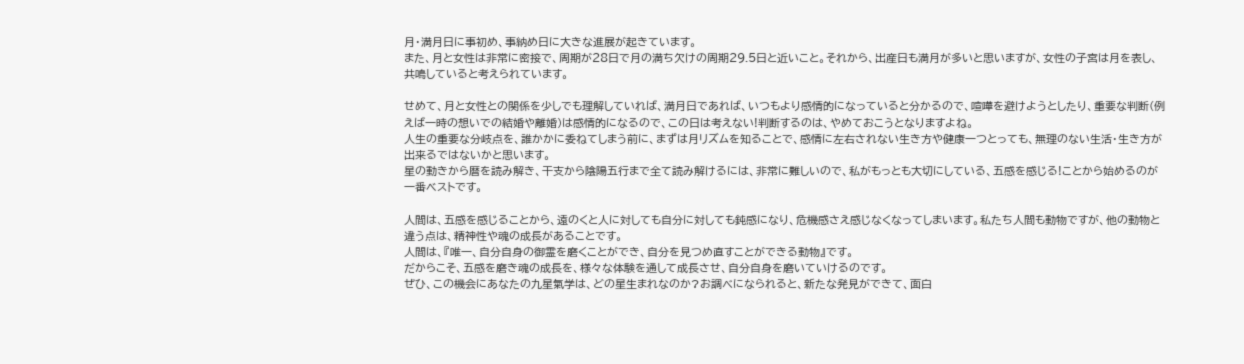月・満月日に事初め、事納め日に大きな進展が起きています。
また、月と女性は非常に密接で、周期が28日で月の満ち欠けの周期29.5日と近いこと。それから、出産日も満月が多いと思いますが、女性の子宮は月を表し、共鳴していると考えられています。

せめて、月と女性との関係を少しでも理解していれば、満月日であれば、いつもより感情的になっていると分かるので、喧嘩を避けようとしたり、重要な判断(例えば一時の想いでの結婚や離婚)は感情的になるので、この日は考えない!判断するのは、やめておこうとなりますよね。
人生の重要な分岐点を、誰かかに委ねてしまう前に、まずは月リズムを知ることで、感情に左右されない生き方や健康一つとっても、無理のない生活・生き方が出来るではないかと思います。
星の動きから暦を読み解き、干支から陰陽五行まで全て読み解けるには、非常に難しいので、私がもっとも大切にしている、五感を感じる!ことから始めるのが一番ベストです。

人間は、五感を感じることから、遠のくと人に対しても自分に対しても鈍感になり、危機感さえ感じなくなってしまいます。私たち人間も動物ですが、他の動物と違う点は、精神性や魂の成長があることです。
人間は、『唯一、自分自身の御霊を磨くことができ、自分を見つめ直すことができる動物』です。
だからこそ、五感を磨き魂の成長を、様々な体験を通して成長させ、自分自身を磨いていけるのです。
ぜひ、この機会にあなたの九星氣学は、どの星生まれなのか?お調べになられると、新たな発見ができて、面白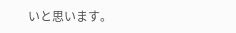いと思います。